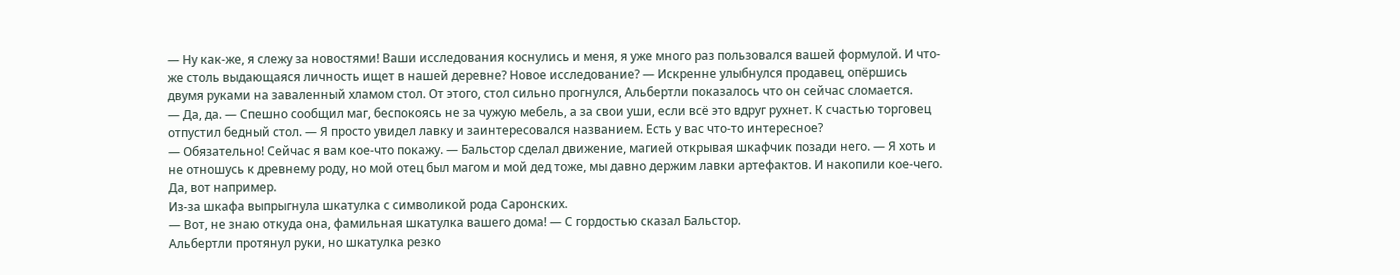— Ну как-же, я слежу за новостями! Ваши исследования коснулись и меня, я уже много раз пользовался вашей формулой. И что-же столь выдающаяся личность ищет в нашей деревне? Новое исследование? — Искренне улыбнулся продавец, опёршись двумя руками на заваленный хламом стол. От этого, стол сильно прогнулся, Альбертли показалось что он сейчас сломается.
— Да, да. — Спешно сообщил маг, беспокоясь не за чужую мебель, а за свои уши, если всё это вдруг рухнет. К счастью торговец отпустил бедный стол. — Я просто увидел лавку и заинтересовался названием. Есть у вас что-то интересное?
— Обязательно! Сейчас я вам кое-что покажу. — Бальстор сделал движение, магией открывая шкафчик позади него. — Я хоть и не отношусь к древнему роду, но мой отец был магом и мой дед тоже, мы давно держим лавки артефактов. И накопили кое-чего. Да, вот например.
Из-за шкафа выпрыгнула шкатулка с символикой рода Саронских.
— Вот, не знаю откуда она, фамильная шкатулка вашего дома! — С гордостью сказал Бальстор.
Альбертли протянул руки, но шкатулка резко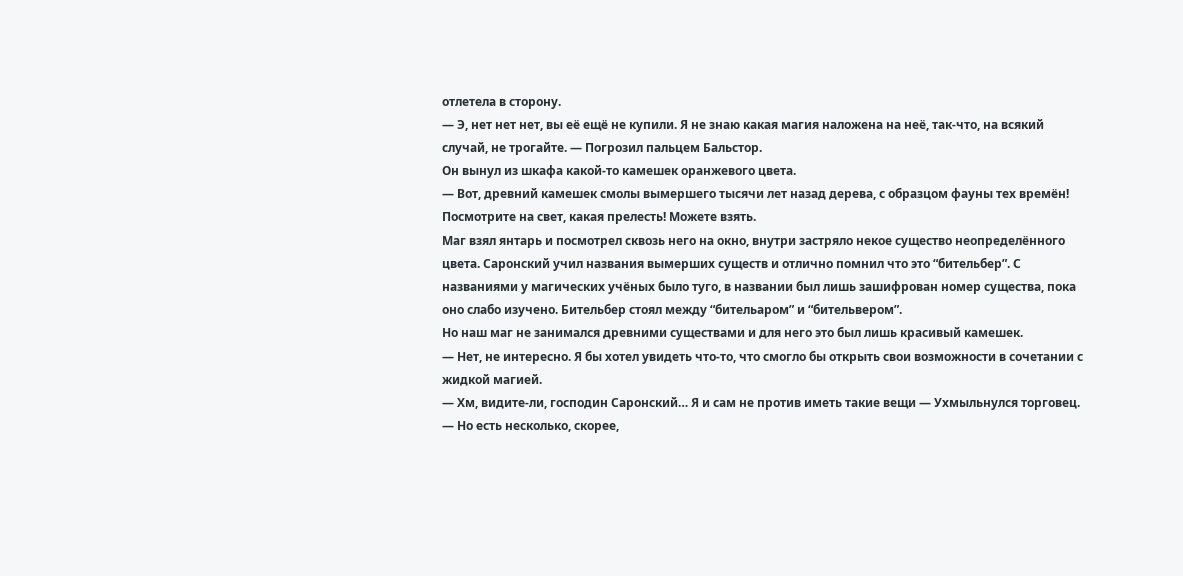отлетела в сторону.
— Э, нет нет нет, вы её ещё не купили. Я не знаю какая магия наложена на неё, так-что, на всякий случай, не трогайте. — Погрозил пальцем Бальстор.
Он вынул из шкафа какой-то камешек оранжевого цвета.
— Вот, древний камешек смолы вымершего тысячи лет назад дерева, с образцом фауны тех времён! Посмотрите на свет, какая прелесть! Можете взять.
Маг взял янтарь и посмотрел сквозь него на окно, внутри застряло некое существо неопределённого цвета. Саронский учил названия вымерших существ и отлично помнил что это “бительбер”. С названиями у магических учёных было туго, в названии был лишь зашифрован номер существа, пока оно слабо изучено. Бительбер стоял между “бительаром” и “бительвером”.
Но наш маг не занимался древними существами и для него это был лишь красивый камешек.
— Нет, не интересно. Я бы хотел увидеть что-то, что смогло бы открыть свои возможности в сочетании с жидкой магией.
— Хм, видите-ли, господин Саронский… Я и сам не против иметь такие вещи — Ухмыльнулся торговец. — Но есть несколько, скорее,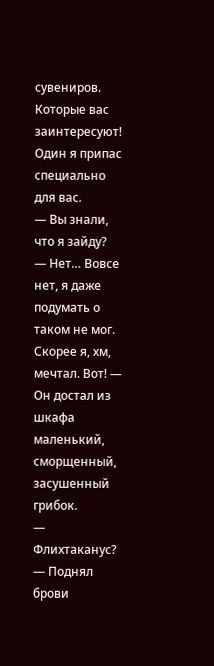сувениров. Которые вас заинтересуют! Один я припас специально для вас.
— Вы знали, что я зайду?
— Нет… Вовсе нет, я даже подумать о таком не мог. Скорее я, хм, мечтал. Вот! — Он достал из шкафа маленький, сморщенный, засушенный грибок.
— Флихтаканус? — Поднял брови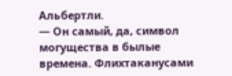Альбертли.
— Он самый, да, символ могущества в былые времена. Флихтаканусами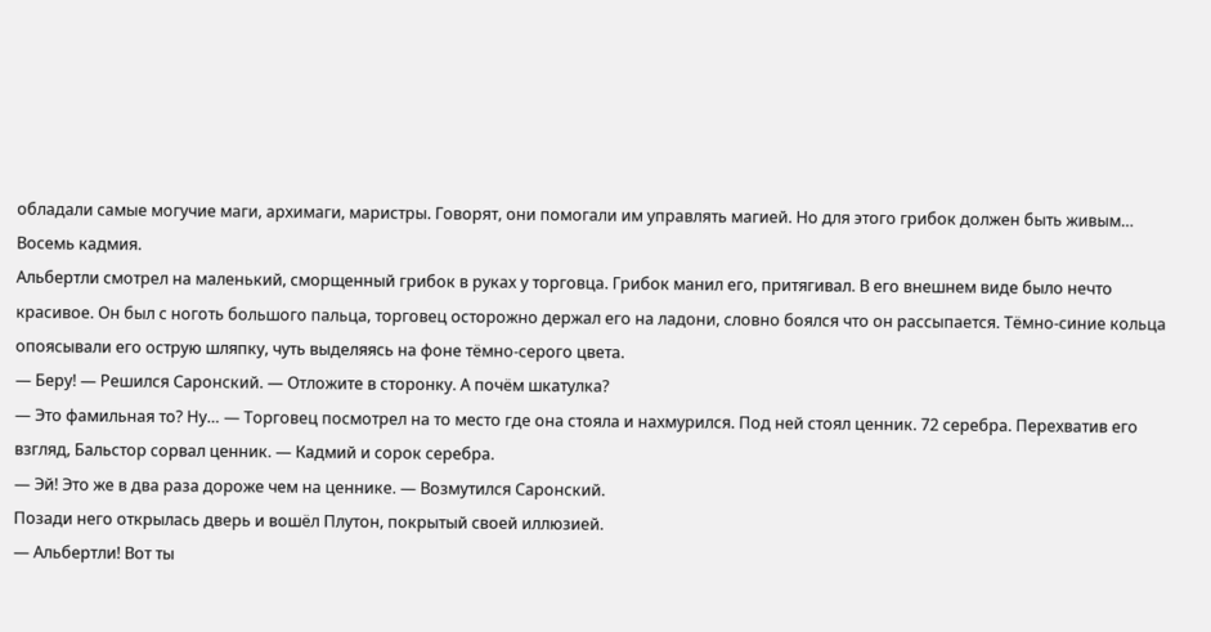обладали самые могучие маги, архимаги, маристры. Говорят, они помогали им управлять магией. Но для этого грибок должен быть живым… Восемь кадмия.
Альбертли смотрел на маленький, сморщенный грибок в руках у торговца. Грибок манил его, притягивал. В его внешнем виде было нечто красивое. Он был с ноготь большого пальца, торговец осторожно держал его на ладони, словно боялся что он рассыпается. Тёмно-синие кольца опоясывали его острую шляпку, чуть выделяясь на фоне тёмно-серого цвета.
— Беру! — Решился Саронский. — Отложите в сторонку. А почём шкатулка?
— Это фамильная то? Ну… — Торговец посмотрел на то место где она стояла и нахмурился. Под ней стоял ценник. 72 серебра. Перехватив его взгляд, Бальстор сорвал ценник. — Кадмий и сорок серебра.
— Эй! Это же в два раза дороже чем на ценнике. — Возмутился Саронский.
Позади него открылась дверь и вошёл Плутон, покрытый своей иллюзией.
— Альбертли! Вот ты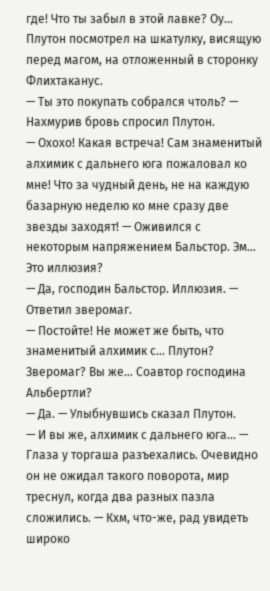где! Что ты забыл в этой лавке? Оу…
Плутон посмотрел на шкатулку, висящую перед магом, на отложенный в сторонку Флихтаканус.
— Ты это покупать собрался чтоль? — Нахмурив бровь спросил Плутон.
— Охохо! Какая встреча! Сам знаменитый алхимик с дальнего юга пожаловал ко мне! Что за чудный день, не на каждую базарную неделю ко мне сразу две звезды заходят! — Оживился с некоторым напряжением Бальстор. Эм… Это иллюзия?
— Да, господин Бальстор. Иллюзия. — Ответил зверомаг.
— Постойте! Не может же быть, что знаменитый алхимик с… Плутон? Зверомаг? Вы же… Соавтор господина Альбертли?
— Да. — Улыбнувшись сказал Плутон.
— И вы же, алхимик с дальнего юга… — Глаза у торгаша разъехались. Очевидно он не ожидал такого поворота, мир треснул, когда два разных пазла сложились. — Кхм, что-же, рад увидеть широко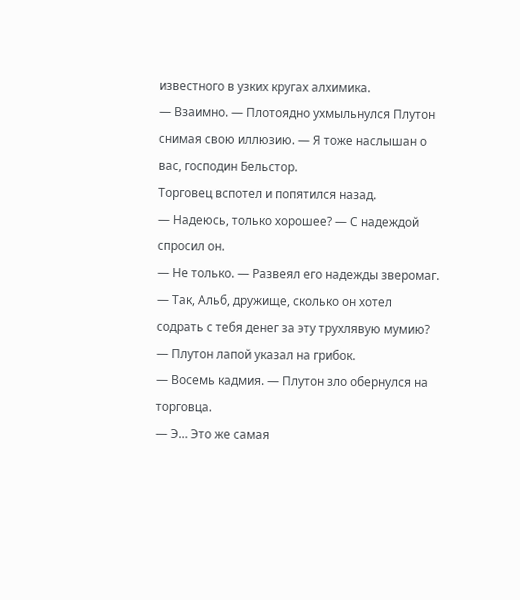известного в узких кругах алхимика.
— Взаимно. — Плотоядно ухмыльнулся Плутон снимая свою иллюзию. — Я тоже наслышан о вас, господин Бельстор.
Торговец вспотел и попятился назад.
— Надеюсь, только хорошее? — С надеждой спросил он.
— Не только. — Развеял его надежды зверомаг. — Так, Альб, дружище, сколько он хотел содрать с тебя денег за эту трухлявую мумию? — Плутон лапой указал на грибок.
— Восемь кадмия. — Плутон зло обернулся на торговца.
— Э… Это же самая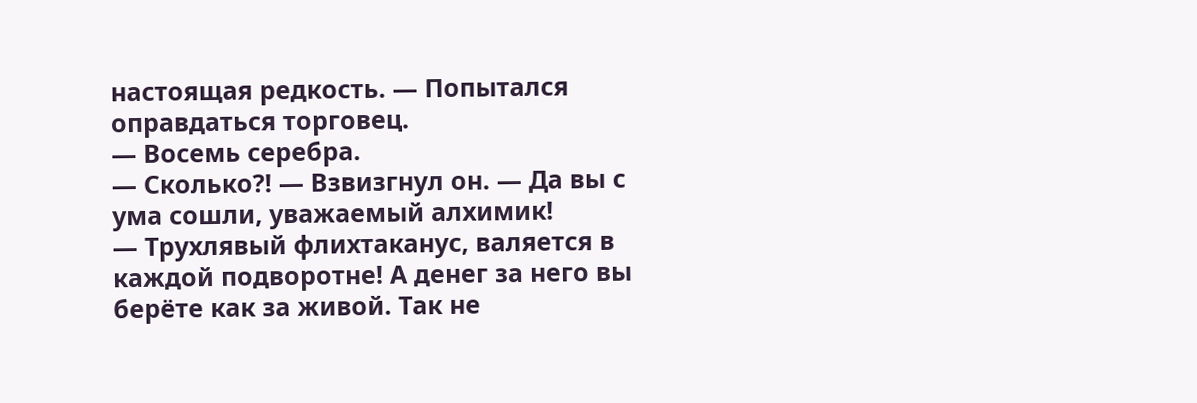настоящая редкость. — Попытался оправдаться торговец.
— Восемь серебра.
— Сколько?! — Взвизгнул он. — Да вы с ума сошли, уважаемый алхимик!
— Трухлявый флихтаканус, валяется в каждой подворотне! А денег за него вы берёте как за живой. Так не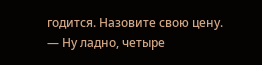годится. Назовите свою цену.
— Ну ладно, четыре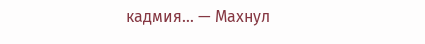кадмия… — Махнул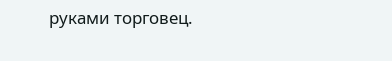руками торговец.